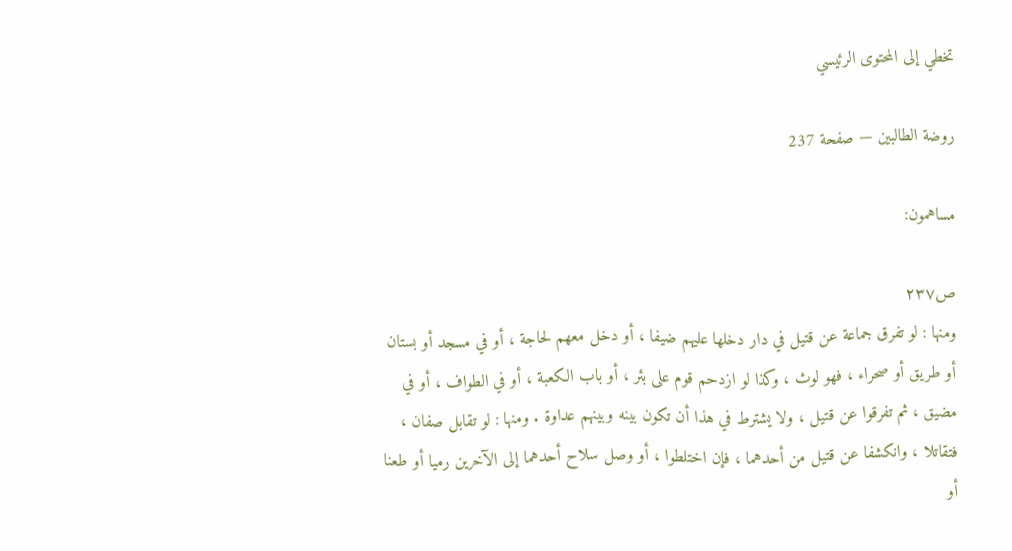تخطي إلى المحتوى الرئيسي

روضة الطالبين — صفحة 237

مساهمون:

ص٢٣٧
ومنها : لو تفرق جماعة عن قتيل في دار دخلها عليهم ضيفا ، أو دخل معهم لحاجة ، أو في مسجد أو بستان أو طريق أو صحراء ، فهو لوث ، وكذا لو ازدحم قوم على بئر ، أو باب الكعبة ، أو في الطواف ، أو في مضيق ، ثم تفرقوا عن قتيل ، ولا يشترط في هذا أن تكون بينه وبينهم عداوة . ومنها : لو تقابل صفان ، فتقاتلا ، وانكشفا عن قتيل من أحدهما ، فإن اختلطوا ، أو وصل سلاح أحدهما إلى الآخرين رميا أو طعنا أو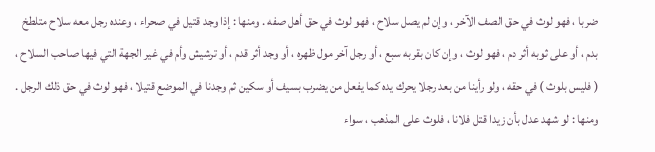ضربا ، فهو لوث في حق الصف الآخر ، وإن لم يصل سلاح ، فهو لوث في حق أهل صفه . ومنها : إذا وجد قتيل في صحراء ، وعنده رجل معه سلاح متلطخ بدم ، أو على ثوبه أثر دم ، فهو لوث ، وإن كان بقربه سبع ، أو رجل آخر مول ظهره ، أو وجد أثر قدم ، أو ترشيش وأم في غير الجهة التي فيها صاحب السلاح ، ( فليس بلوث ) في حقه ، ولو رأينا من بعد رجلا يحرك يده كما يفعل من يضرب بسيف أو سكين ثم وجدنا في الموضع قتيلا ، فهو لوث في حق ذلك الرجل . ومنها : لو شهد عدل بأن زيدا قتل فلانا ، فلوث على المذهب ، سواء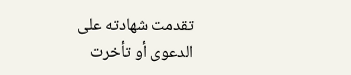تقدمت شهادته على الدعوى أو تأخرت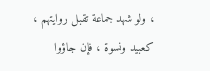، ولو شهد جماعة تقبل روايتهم ، كعبيد ونسوة ، فإن جاؤوا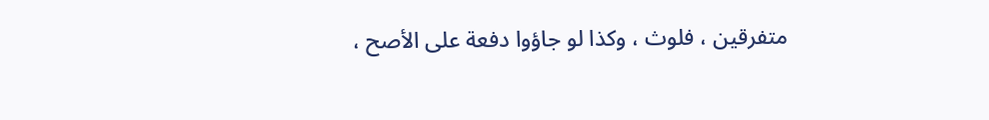متفرقين ، فلوث ، وكذا لو جاؤوا دفعة على الأصح ،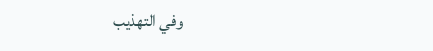وفي التهذيب